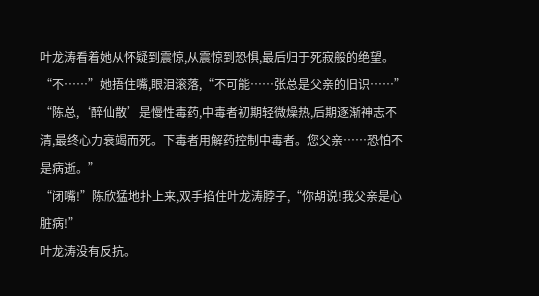叶龙涛看着她从怀疑到震惊,从震惊到恐惧,最后归于死寂般的绝望。
“不……”她捂住嘴,眼泪滚落,“不可能……张总是父亲的旧识……”
“陈总,‘醉仙散’是慢性毒药,中毒者初期轻微燥热,后期逐渐神志不清,最终心力衰竭而死。下毒者用解药控制中毒者。您父亲……恐怕不是病逝。”
“闭嘴!”陈欣猛地扑上来,双手掐住叶龙涛脖子,“你胡说!我父亲是心脏病!”
叶龙涛没有反抗。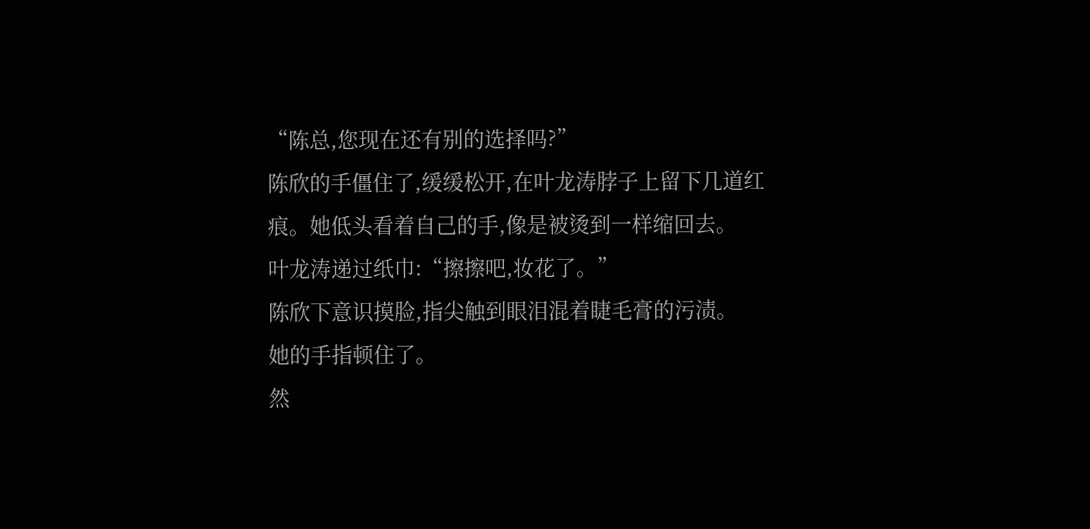“陈总,您现在还有别的选择吗?”
陈欣的手僵住了,缓缓松开,在叶龙涛脖子上留下几道红痕。她低头看着自己的手,像是被烫到一样缩回去。
叶龙涛递过纸巾:“擦擦吧,妆花了。”
陈欣下意识摸脸,指尖触到眼泪混着睫毛膏的污渍。
她的手指顿住了。
然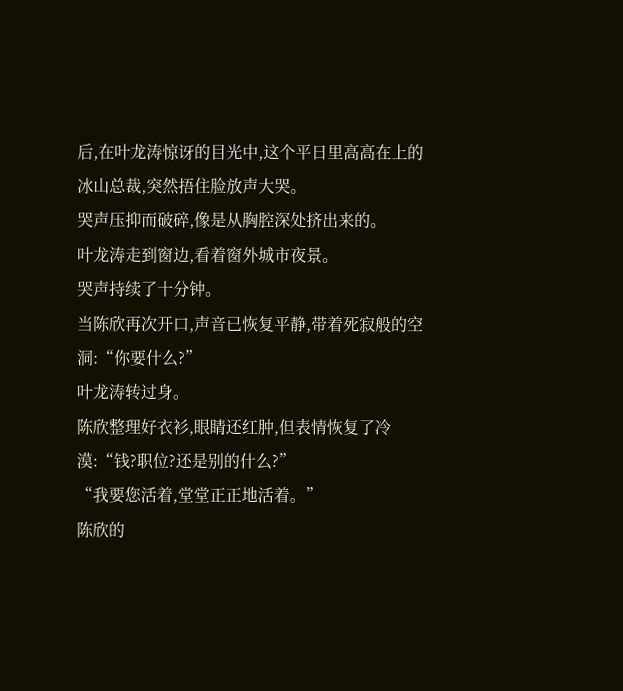后,在叶龙涛惊讶的目光中,这个平日里高高在上的冰山总裁,突然捂住脸放声大哭。
哭声压抑而破碎,像是从胸腔深处挤出来的。
叶龙涛走到窗边,看着窗外城市夜景。
哭声持续了十分钟。
当陈欣再次开口,声音已恢复平静,带着死寂般的空洞:“你要什么?”
叶龙涛转过身。
陈欣整理好衣衫,眼睛还红肿,但表情恢复了冷漠:“钱?职位?还是别的什么?”
“我要您活着,堂堂正正地活着。”
陈欣的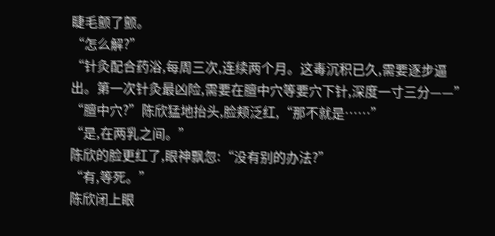睫毛颤了颤。
“怎么解?”
“针灸配合药浴,每周三次,连续两个月。这毒沉积已久,需要逐步逼出。第一次针灸最凶险,需要在膻中穴等要穴下针,深度一寸三分——”
“膻中穴?”陈欣猛地抬头,脸颊泛红,“那不就是……”
“是,在两乳之间。”
陈欣的脸更红了,眼神飘忽:“没有别的办法?”
“有,等死。”
陈欣闭上眼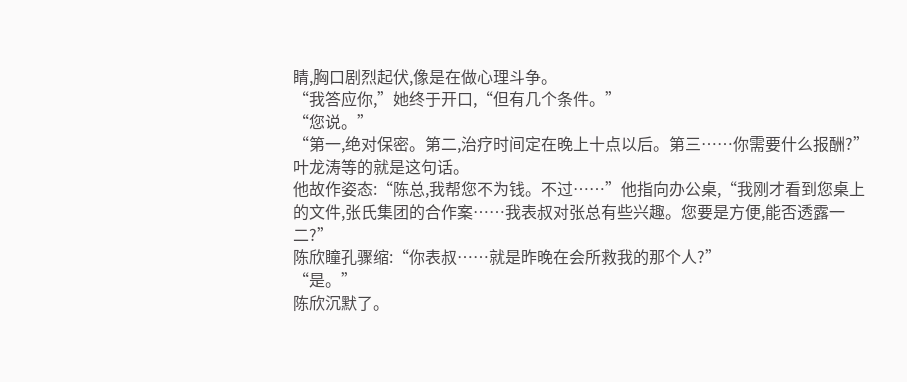睛,胸口剧烈起伏,像是在做心理斗争。
“我答应你,”她终于开口,“但有几个条件。”
“您说。”
“第一,绝对保密。第二,治疗时间定在晚上十点以后。第三……你需要什么报酬?”
叶龙涛等的就是这句话。
他故作姿态:“陈总,我帮您不为钱。不过……”他指向办公桌,“我刚才看到您桌上的文件,张氏集团的合作案……我表叔对张总有些兴趣。您要是方便,能否透露一二?”
陈欣瞳孔骤缩:“你表叔……就是昨晚在会所救我的那个人?”
“是。”
陈欣沉默了。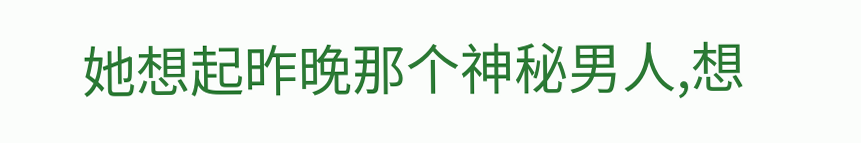她想起昨晚那个神秘男人,想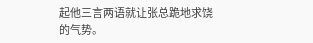起他三言两语就让张总跪地求饶的气势。